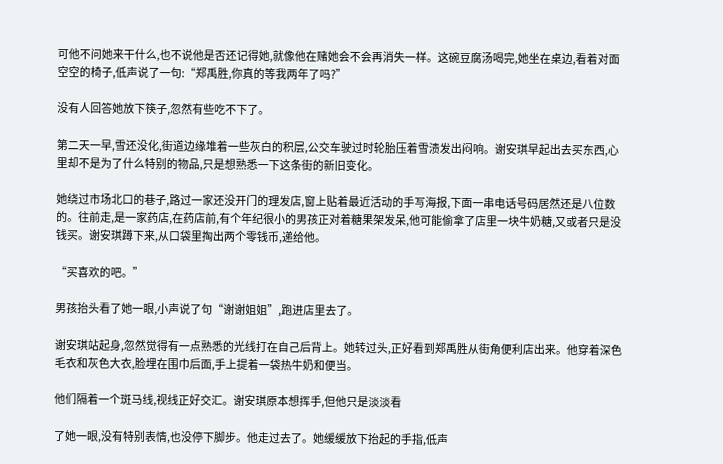可他不问她来干什么,也不说他是否还记得她,就像他在赌她会不会再消失一样。这碗豆腐汤喝完,她坐在桌边,看着对面空空的椅子,低声说了一句:“郑禹胜,你真的等我两年了吗?”

没有人回答她放下筷子,忽然有些吃不下了。

第二天一早,雪还没化,街道边缘堆着一些灰白的积层,公交车驶过时轮胎压着雪渍发出闷响。谢安琪早起出去买东西,心里却不是为了什么特别的物品,只是想熟悉一下这条街的新旧变化。

她绕过市场北口的巷子,路过一家还没开门的理发店,窗上贴着最近活动的手写海报,下面一串电话号码居然还是八位数的。往前走,是一家药店,在药店前,有个年纪很小的男孩正对着糖果架发呆,他可能偷拿了店里一块牛奶糖,又或者只是没钱买。谢安琪蹲下来,从口袋里掏出两个零钱币,递给他。

“买喜欢的吧。”

男孩抬头看了她一眼,小声说了句“谢谢姐姐”,跑进店里去了。

谢安琪站起身,忽然觉得有一点熟悉的光线打在自己后背上。她转过头,正好看到郑禹胜从街角便利店出来。他穿着深色毛衣和灰色大衣,脸埋在围巾后面,手上提着一袋热牛奶和便当。

他们隔着一个斑马线,视线正好交汇。谢安琪原本想挥手,但他只是淡淡看

了她一眼,没有特别表情,也没停下脚步。他走过去了。她缓缓放下抬起的手指,低声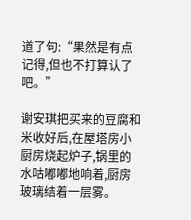道了句:“果然是有点记得,但也不打算认了吧。”

谢安琪把买来的豆腐和米收好后,在屋塔房小厨房烧起炉子,锅里的水咕嘟嘟地响着,厨房玻璃结着一层雾。